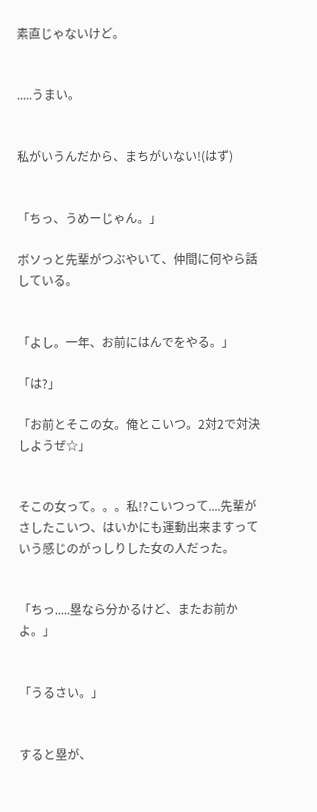素直じゃないけど。


.....うまい。


私がいうんだから、まちがいない!(はず)


「ちっ、うめーじゃん。」

ボソっと先輩がつぶやいて、仲間に何やら話している。


「よし。一年、お前にはんでをやる。」

「は?」

「お前とそこの女。俺とこいつ。2対2で対決しようぜ☆」


そこの女って。。。私!?こいつって....先輩がさしたこいつ、はいかにも運動出来ますっていう感じのがっしりした女の人だった。


「ちっ.....塁なら分かるけど、またお前かよ。」


「うるさい。」


すると塁が、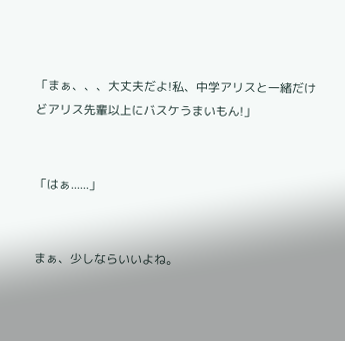「まぁ、、、大丈夫だよ!私、中学アリスと一緒だけどアリス先輩以上にバスケうまいもん!」


「はぁ......」


まぁ、少しならいいよね。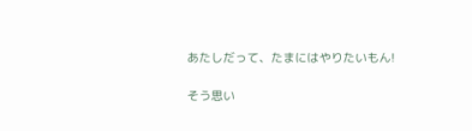あたしだって、たまにはやりたいもん!

そう思い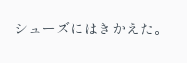シューズにはきかえた。